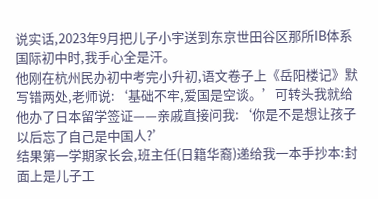说实话,2023年9月把儿子小宇送到东京世田谷区那所IB体系国际初中时,我手心全是汗。
他刚在杭州民办初中考完小升初,语文卷子上《岳阳楼记》默写错两处,老师说:‘基础不牢,爱国是空谈。’可转头我就给他办了日本留学签证——亲戚直接问我:‘你是不是想让孩子以后忘了自己是中国人?’
结果第一学期家长会,班主任(日籍华裔)递给我一本手抄本:封面上是儿子工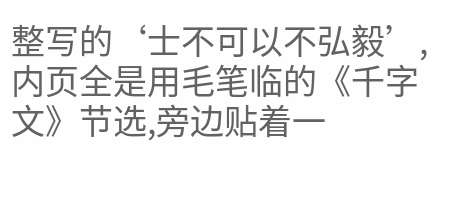整写的‘士不可以不弘毅’,内页全是用毛笔临的《千字文》节选,旁边贴着一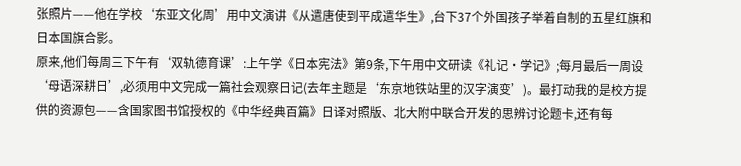张照片——他在学校‘东亚文化周’用中文演讲《从遣唐使到平成遣华生》,台下37个外国孩子举着自制的五星红旗和日本国旗合影。
原来,他们每周三下午有‘双轨德育课’:上午学《日本宪法》第9条,下午用中文研读《礼记·学记》;每月最后一周设‘母语深耕日’,必须用中文完成一篇社会观察日记(去年主题是‘东京地铁站里的汉字演变’)。最打动我的是校方提供的资源包——含国家图书馆授权的《中华经典百篇》日译对照版、北大附中联合开发的思辨讨论题卡,还有每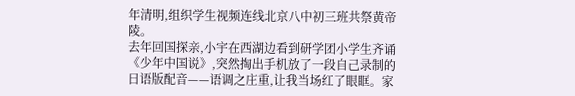年清明,组织学生视频连线北京八中初三班共祭黄帝陵。
去年回国探亲,小宇在西湖边看到研学团小学生齐诵《少年中国说》,突然掏出手机放了一段自己录制的日语版配音——语调之庄重,让我当场红了眼眶。家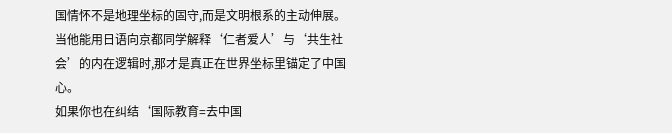国情怀不是地理坐标的固守,而是文明根系的主动伸展。当他能用日语向京都同学解释‘仁者爱人’与‘共生社会’的内在逻辑时,那才是真正在世界坐标里锚定了中国心。
如果你也在纠结‘国际教育=去中国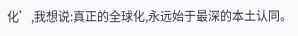化’,我想说:真正的全球化,永远始于最深的本土认同。